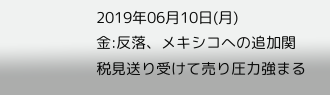2019年06月10日(月)
金:反落、メキシコへの追加関税見送り受けて売り圧力強まる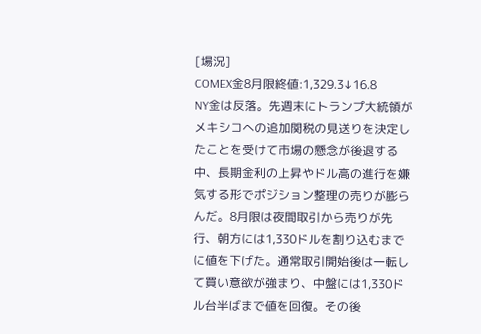[場況]
COMEX金8月限終値:1,329.3↓16.8
NY金は反落。先週末にトランプ大統領がメキシコへの追加関税の見送りを決定したことを受けて市場の懸念が後退する中、長期金利の上昇やドル高の進行を嫌気する形でポジション整理の売りが膨らんだ。8月限は夜間取引から売りが先行、朝方には1,330ドルを割り込むまでに値を下げた。通常取引開始後は一転して買い意欲が強まり、中盤には1,330ドル台半ばまで値を回復。その後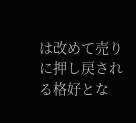は改めて売りに押し戻される格好とな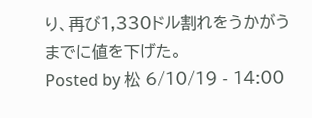り、再び1,330ドル割れをうかがうまでに値を下げた。
Posted by 松 6/10/19 - 14:00